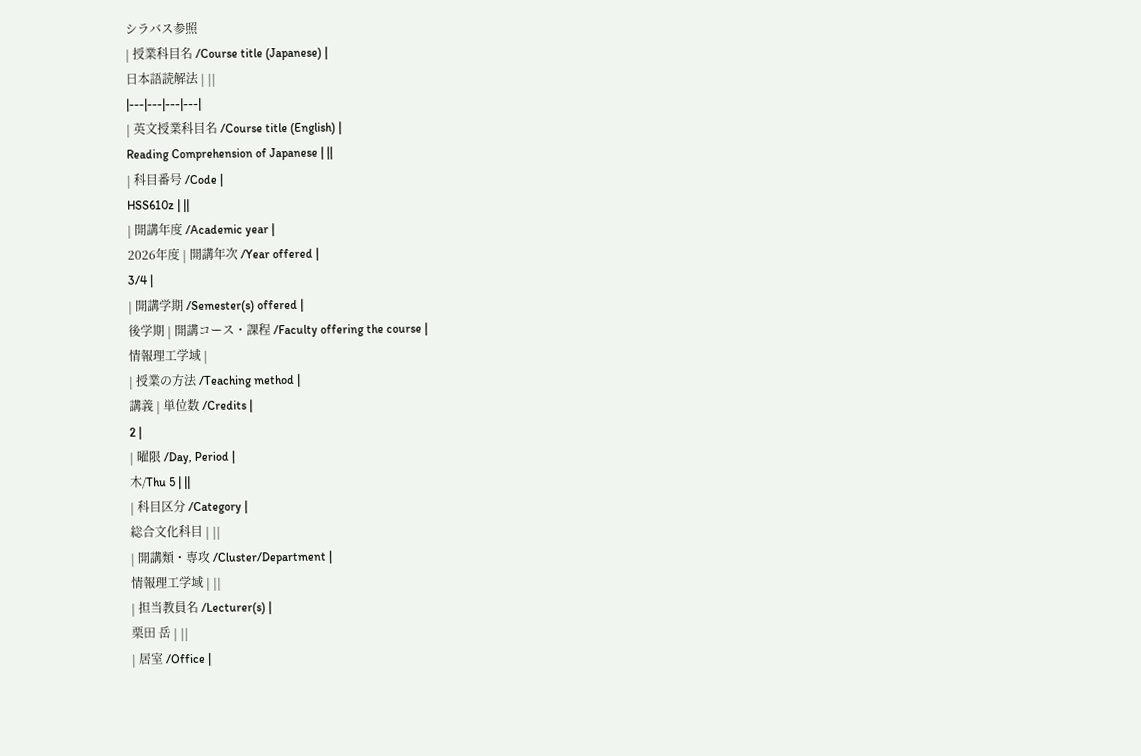シラバス参照
| 授業科目名 /Course title (Japanese) |
日本語読解法 | ||
|---|---|---|---|
| 英文授業科目名 /Course title (English) |
Reading Comprehension of Japanese | ||
| 科目番号 /Code |
HSS610z | ||
| 開講年度 /Academic year |
2026年度 | 開講年次 /Year offered |
3/4 |
| 開講学期 /Semester(s) offered |
後学期 | 開講コース・課程 /Faculty offering the course |
情報理工学域 |
| 授業の方法 /Teaching method |
講義 | 単位数 /Credits |
2 |
| 曜限 /Day, Period |
木/Thu 5 | ||
| 科目区分 /Category |
総合文化科目 | ||
| 開講類・専攻 /Cluster/Department |
情報理工学域 | ||
| 担当教員名 /Lecturer(s) |
栗田 岳 | ||
| 居室 /Office |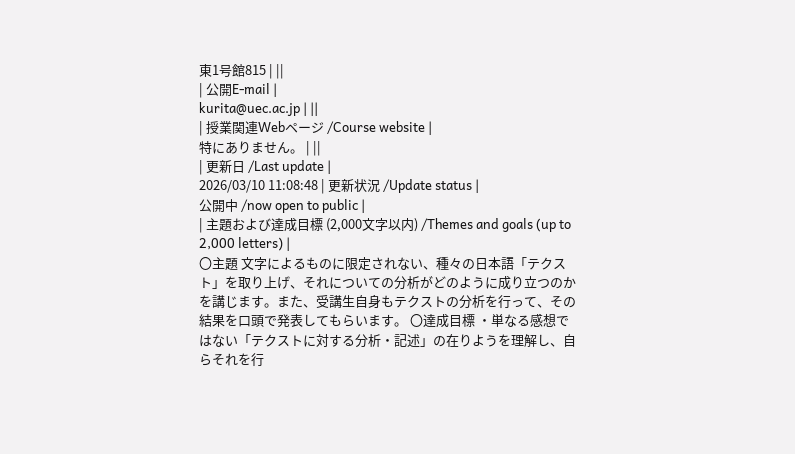東1号館815 | ||
| 公開E-mail |
kurita@uec.ac.jp | ||
| 授業関連Webページ /Course website |
特にありません。 | ||
| 更新日 /Last update |
2026/03/10 11:08:48 | 更新状況 /Update status |
公開中 /now open to public |
| 主題および達成目標 (2,000文字以内) /Themes and goals (up to 2,000 letters) |
〇主題 文字によるものに限定されない、種々の日本語「テクスト」を取り上げ、それについての分析がどのように成り立つのかを講じます。また、受講生自身もテクストの分析を行って、その結果を口頭で発表してもらいます。 〇達成目標 ・単なる感想ではない「テクストに対する分析・記述」の在りようを理解し、自らそれを行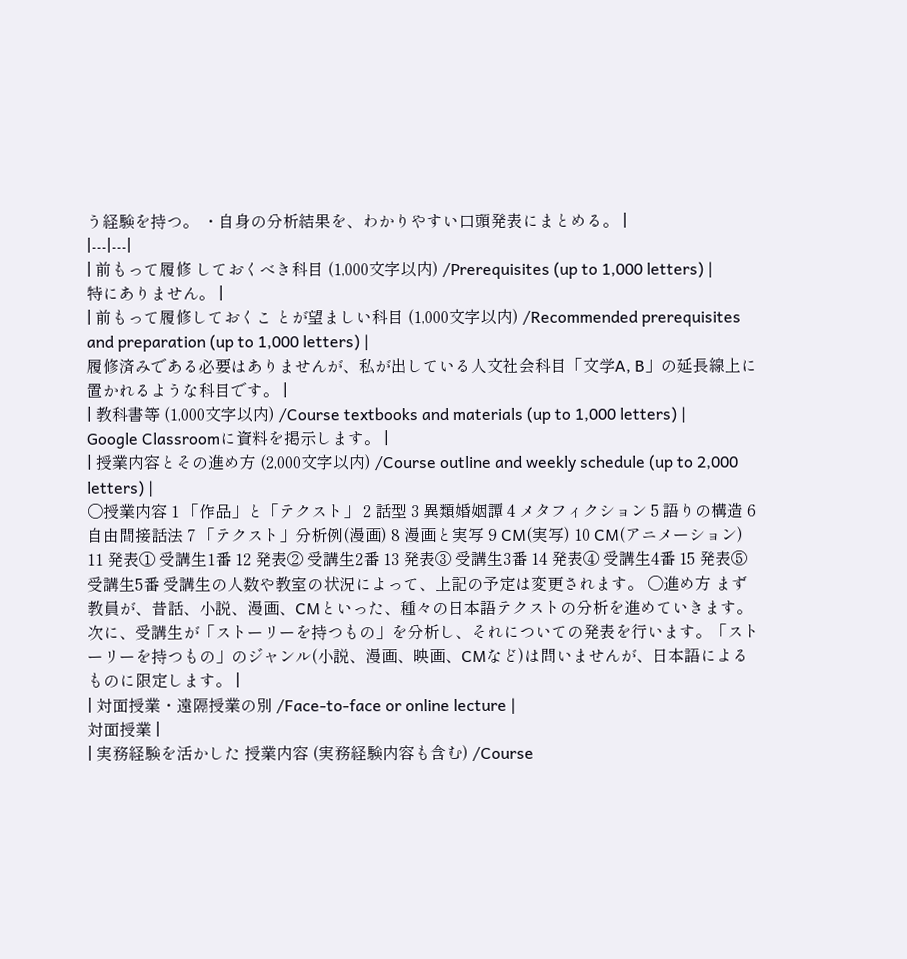う経験を持つ。 ・自身の分析結果を、わかりやすい口頭発表にまとめる。 |
|---|---|
| 前もって履修 しておくべき科目 (1,000文字以内) /Prerequisites (up to 1,000 letters) |
特にありません。 |
| 前もって履修しておくこ とが望ましい科目 (1,000文字以内) /Recommended prerequisites and preparation (up to 1,000 letters) |
履修済みである必要はありませんが、私が出している人文社会科目「文学A, B」の延長線上に置かれるような科目です。 |
| 教科書等 (1,000文字以内) /Course textbooks and materials (up to 1,000 letters) |
Google Classroomに資料を掲示します。 |
| 授業内容とその進め方 (2,000文字以内) /Course outline and weekly schedule (up to 2,000 letters) |
〇授業内容 1 「作品」と「テクスト」 2 話型 3 異類婚姻譚 4 メタフィクション 5 語りの構造 6 自由間接話法 7 「テクスト」分析例(漫画) 8 漫画と実写 9 CM(実写) 10 CM(アニメーション) 11 発表① 受講生1番 12 発表② 受講生2番 13 発表③ 受講生3番 14 発表④ 受講生4番 15 発表⑤ 受講生5番 受講生の人数や教室の状況によって、上記の予定は変更されます。 〇進め方 まず教員が、昔話、小説、漫画、CMといった、種々の日本語テクストの分析を進めていきます。 次に、受講生が「ストーリーを持つもの」を分析し、それについての発表を行います。「ストーリーを持つもの」のジャンル(小説、漫画、映画、CMなど)は問いませんが、日本語によるものに限定します。 |
| 対面授業・遠隔授業の別 /Face-to-face or online lecture |
対面授業 |
| 実務経験を活かした 授業内容 (実務経験内容も含む) /Course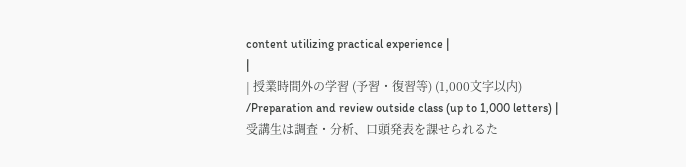content utilizing practical experience |
|
| 授業時間外の学習 (予習・復習等) (1,000文字以内) /Preparation and review outside class (up to 1,000 letters) |
受講生は調査・分析、口頭発表を課せられるた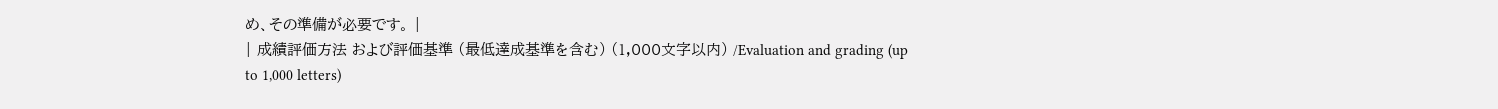め、その準備が必要です。 |
| 成績評価方法 および評価基準 (最低達成基準を含む) (1,000文字以内) /Evaluation and grading (up to 1,000 letters)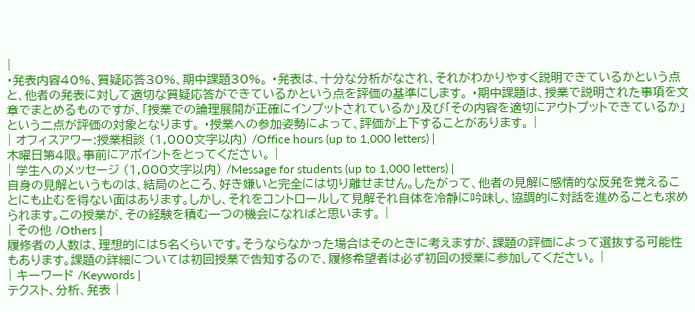|
・発表内容40%、質疑応答30%、期中課題30%。 ・発表は、十分な分析がなされ、それがわかりやすく説明できているかという点と、他者の発表に対して適切な質疑応答ができているかという点を評価の基準にします。 ・期中課題は、授業で説明された事項を文章でまとめるものですが、「授業での論理展開が正確にインプットされているか」及び「その内容を適切にアウトプットできているか」という二点が評価の対象となります。 ・授業への参加姿勢によって、評価が上下することがあります。 |
| オフィスアワー:授業相談 (1,000文字以内) /Office hours (up to 1,000 letters) |
木曜日第4限。事前にアポイントをとってください。 |
| 学生へのメッセージ (1,000文字以内) /Message for students (up to 1,000 letters) |
自身の見解というものは、結局のところ、好き嫌いと完全には切り離せません。したがって、他者の見解に感情的な反発を覚えることにも止むを得ない面はあります。しかし、それをコントロールして見解それ自体を冷静に吟味し、協調的に対話を進めることも求められます。この授業が、その経験を積む一つの機会になればと思います。 |
| その他 /Others |
履修者の人数は、理想的には5名くらいです。そうならなかった場合はそのときに考えますが、課題の評価によって選抜する可能性もあります。課題の詳細については初回授業で告知するので、履修希望者は必ず初回の授業に参加してください。 |
| キーワード /Keywords |
テクスト、分析、発表 |